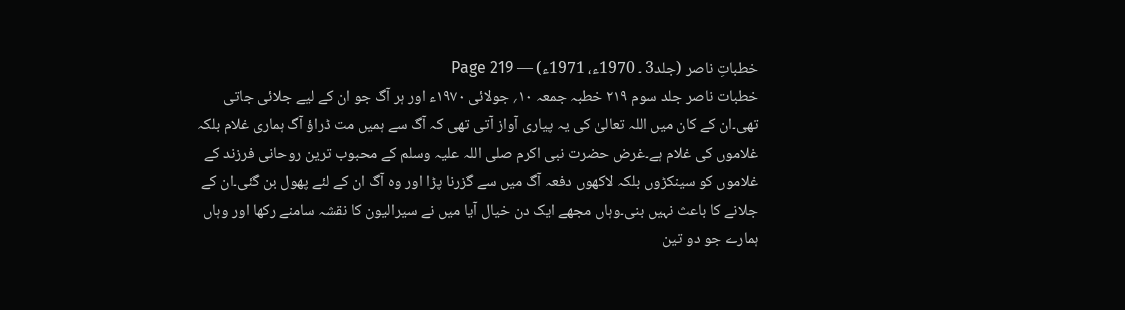خطباتِ ناصر (جلد3 ۔ 1970ء، 1971ء) — Page 219
خطبات ناصر جلد سوم ۲۱۹ خطبہ جمعہ ۱۰؍ جولائی ۱۹۷۰ء اور ہر آگ جو ان کے لیے جلائی جاتی تھی۔ان کے کان میں اللہ تعالیٰ کی یہ پیاری آواز آتی تھی کہ آگ سے ہمیں مت ڈراؤ آگ ہماری غلام بلکہ غلاموں کی غلام ہے۔غرض حضرت نبی اکرم صلی اللہ علیہ وسلم کے محبوب ترین روحانی فرزند کے غلاموں کو سینکڑوں بلکہ لاکھوں دفعہ آگ میں سے گزرنا پڑا اور وہ آگ ان کے لئے پھول بن گئی۔ان کے جلانے کا باعث نہیں بنی۔وہاں مجھے ایک دن خیال آیا میں نے سیرالیون کا نقشہ سامنے رکھا اور وہاں ہمارے جو دو تین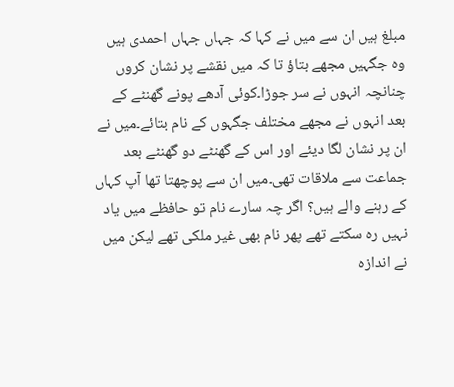مبلغ ہیں ان سے میں نے کہا کہ جہاں جہاں احمدی ہیں وہ جگہیں مجھے بتاؤ تا کہ میں نقشے پر نشان کروں چنانچہ انہوں نے سر جوڑا۔کوئی آدھے پونے گھنٹے کے بعد انہوں نے مجھے مختلف جگہوں کے نام بتائے۔میں نے ان پر نشان لگا دیئے اور اس کے گھنٹے دو گھنٹے بعد جماعت سے ملاقات تھی۔میں ان سے پوچھتا تھا آپ کہاں کے رہنے والے ہیں؟ اگر چہ سارے نام تو حافظے میں یاد نہیں رہ سکتے تھے پھر نام بھی غیر ملکی تھے لیکن میں نے اندازہ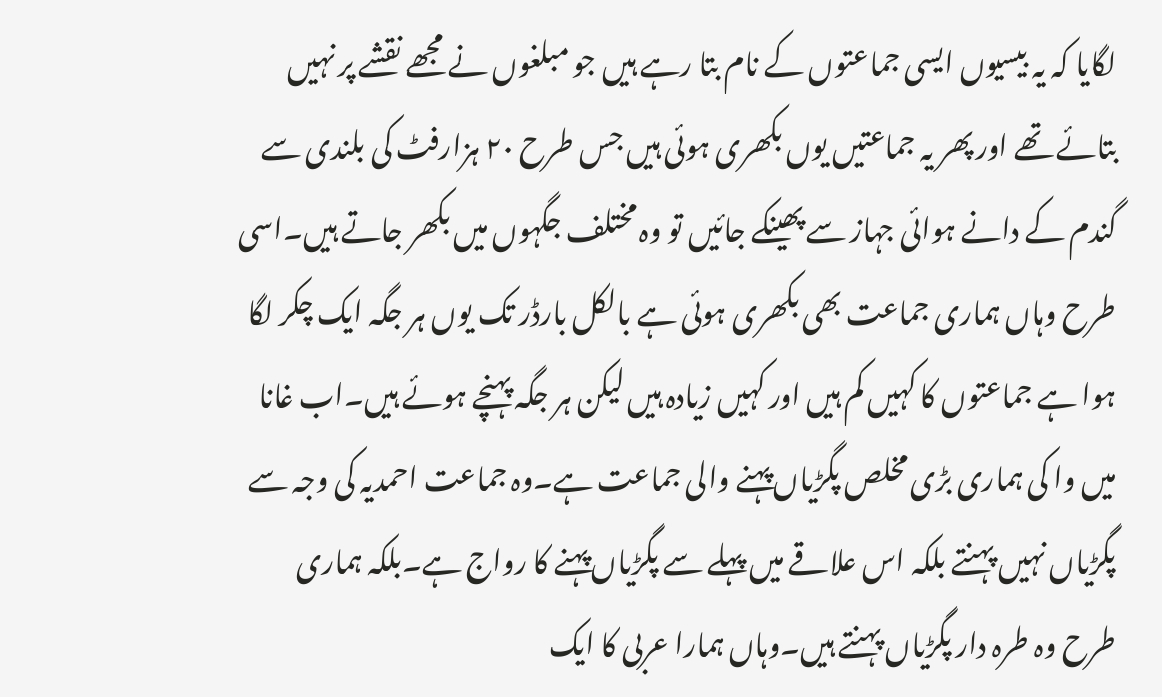لگایا کہ یہ بیسیوں ایسی جماعتوں کے نام بتا رہے ہیں جو مبلغوں نے مجھے نقشے پر نہیں بتائے تھے اور پھر یہ جماعتیں یوں بکھری ہوئی ہیں جس طرح ۲۰ ہزارفٹ کی بلندی سے گندم کے دانے ہوائی جہاز سے پھینکے جائیں تو وہ مختلف جگہوں میں بکھر جاتے ہیں۔اسی طرح وہاں ہماری جماعت بھی بکھری ہوئی ہے بالکل بارڈر تک یوں ہر جگہ ایک چکر لگا ہوا ہے جماعتوں کا کہیں کم ہیں اور کہیں زیادہ ہیں لیکن ہر جگہ پہنچے ہوئے ہیں۔اب غانا میں وا کی ہماری بڑی مخلص پگڑیاں پہنے والی جماعت ہے۔وہ جماعت احمدیہ کی وجہ سے پگڑیاں نہیں پہنتے بلکہ اس علاقے میں پہلے سے پگڑیاں پہنے کا رواج ہے۔بلکہ ہماری طرح وہ طرہ دار پگڑیاں پہنتے ہیں۔وہاں ہمارا عربی کا ایک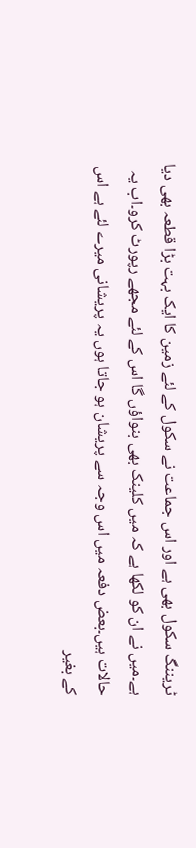ٹریننگ سکول بھی ہے اور اس جماعت نے سکول کے لئے زمین کا ایک بہت بڑا قطعہ بھی دیا ہے۔میں نے ان کو لکھا ہے کہ میں کلینک بھی بنواؤں گا اس کے لئے مجھے رپورٹ کرو۔اب یہ حالات ہیں۔بعض دفعہ میں اس وجہ سے پریشان ہو جاتا ہوں یہ پریشانی میرے لئے ہے اس کے بغیر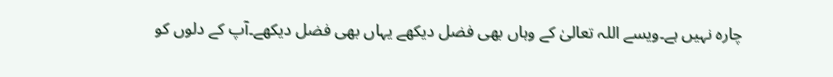چارہ نہیں ہے۔ویسے اللہ تعالیٰ کے وہاں بھی فضل دیکھے یہاں بھی فضل دیکھے۔آپ کے دلوں کو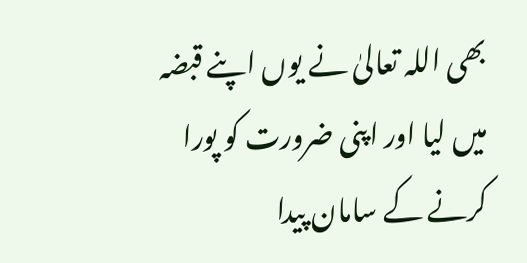بھی اللہ تعالیٰ نے یوں اپنے قبضہ میں لیا اور اپنی ضرورت کو پورا کرنے کے سامان پیدا